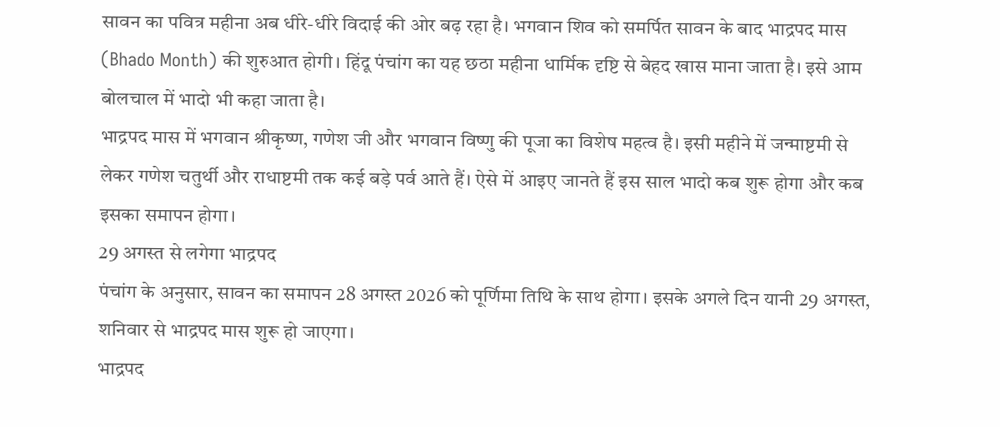सावन का पवित्र महीना अब धीरे-धीरे विदाई की ओर बढ़ रहा है। भगवान शिव को समर्पित सावन के बाद भाद्रपद मास (Bhado Month) की शुरुआत होगी। हिंदू पंचांग का यह छठा महीना धार्मिक दृष्टि से बेहद खास माना जाता है। इसे आम बोलचाल में भादो भी कहा जाता है।
भाद्रपद मास में भगवान श्रीकृष्ण, गणेश जी और भगवान विष्णु की पूजा का विशेष महत्व है। इसी महीने में जन्माष्टमी से लेकर गणेश चतुर्थी और राधाष्टमी तक कई बड़े पर्व आते हैं। ऐसे में आइए जानते हैं इस साल भादो कब शुरू होगा और कब इसका समापन होगा।
29 अगस्त से लगेगा भाद्रपद
पंचांग के अनुसार, सावन का समापन 28 अगस्त 2026 को पूर्णिमा तिथि के साथ होगा। इसके अगले दिन यानी 29 अगस्त, शनिवार से भाद्रपद मास शुरू हो जाएगा।
भाद्रपद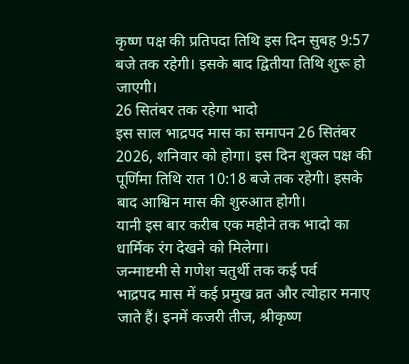कृष्ण पक्ष की प्रतिपदा तिथि इस दिन सुबह 9:57 बजे तक रहेगी। इसके बाद द्वितीया तिथि शुरू हो जाएगी।
26 सितंबर तक रहेगा भादो
इस साल भाद्रपद मास का समापन 26 सितंबर 2026, शनिवार को होगा। इस दिन शुक्ल पक्ष की पूर्णिमा तिथि रात 10:18 बजे तक रहेगी। इसके बाद आश्विन मास की शुरुआत होगी।
यानी इस बार करीब एक महीने तक भादो का धार्मिक रंग देखने को मिलेगा।
जन्माष्टमी से गणेश चतुर्थी तक कई पर्व
भाद्रपद मास में कई प्रमुख व्रत और त्योहार मनाए जाते हैं। इनमें कजरी तीज, श्रीकृष्ण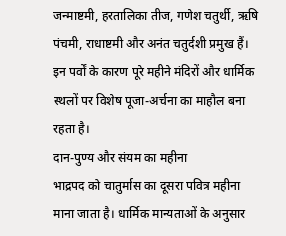जन्माष्टमी, हरतालिका तीज, गणेश चतुर्थी, ऋषि पंचमी, राधाष्टमी और अनंत चतुर्दशी प्रमुख हैं।
इन पर्वों के कारण पूरे महीने मंदिरों और धार्मिक स्थलों पर विशेष पूजा-अर्चना का माहौल बना रहता है।
दान-पुण्य और संयम का महीना
भाद्रपद को चातुर्मास का दूसरा पवित्र महीना माना जाता है। धार्मिक मान्यताओं के अनुसार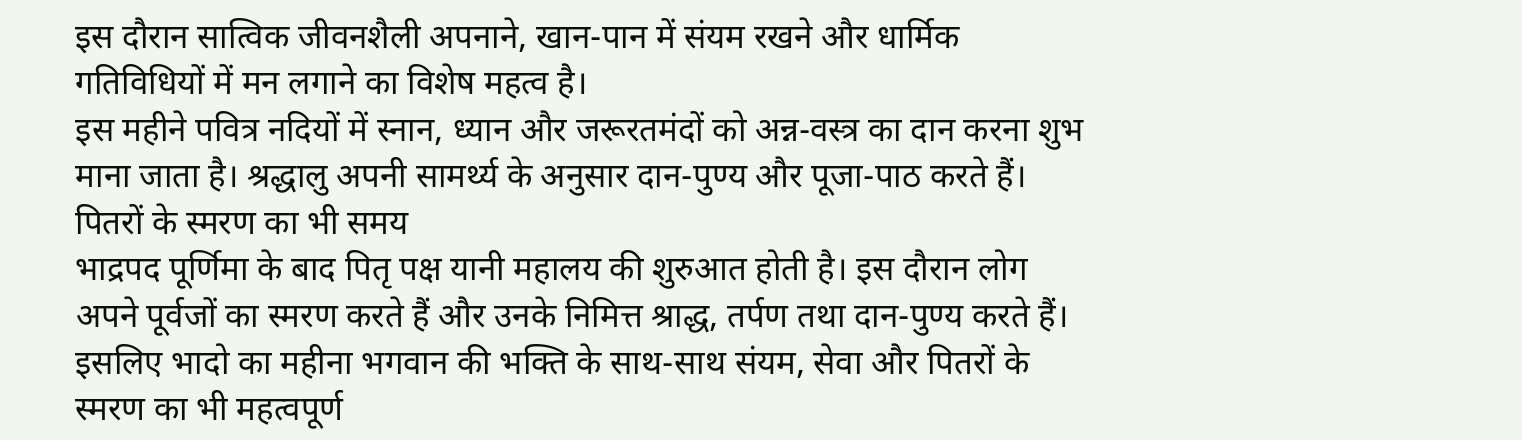इस दौरान सात्विक जीवनशैली अपनाने, खान-पान में संयम रखने और धार्मिक गतिविधियों में मन लगाने का विशेष महत्व है।
इस महीने पवित्र नदियों में स्नान, ध्यान और जरूरतमंदों को अन्न-वस्त्र का दान करना शुभ माना जाता है। श्रद्धालु अपनी सामर्थ्य के अनुसार दान-पुण्य और पूजा-पाठ करते हैं।
पितरों के स्मरण का भी समय
भाद्रपद पूर्णिमा के बाद पितृ पक्ष यानी महालय की शुरुआत होती है। इस दौरान लोग अपने पूर्वजों का स्मरण करते हैं और उनके निमित्त श्राद्ध, तर्पण तथा दान-पुण्य करते हैं।
इसलिए भादो का महीना भगवान की भक्ति के साथ-साथ संयम, सेवा और पितरों के स्मरण का भी महत्वपूर्ण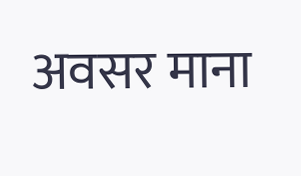अवसर माना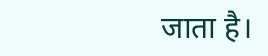जाता है।